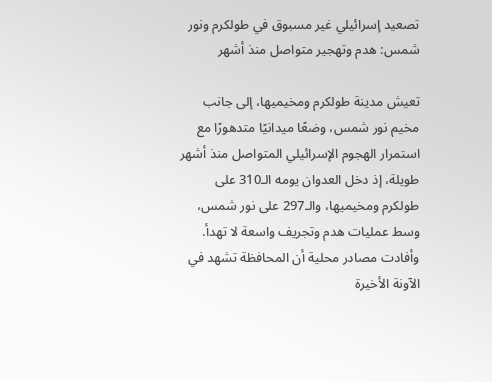تصعيد إسرائيلي غير مسبوق في طولكرم ونور شمس: هدم وتهجير متواصل منذ أشهر

تعيش مدينة طولكرم ومخيميها، إلى جانب مخيم نور شمس، وضعًا ميدانيًا متدهورًا مع استمرار الهجوم الإسرائيلي المتواصل منذ أشهر طويلة، إذ دخل العدوان يومه الـ310 على طولكرم ومخيميها، والـ297 على نور شمس، وسط عمليات هدم وتجريف واسعة لا تهدأ.
وأفادت مصادر محلية أن المحافظة تشهد في الآونة الأخيرة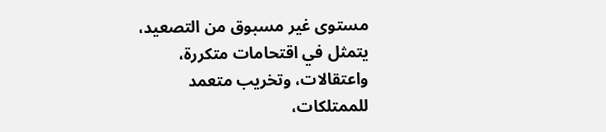مستوى غير مسبوق من التصعيد، يتمثل في اقتحامات متكررة، واعتقالات، وتخريب متعمد للممتلكات،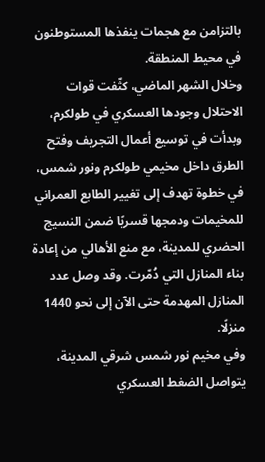بالتزامن مع هجمات ينفذها المستوطنون في محيط المنطقة.
وخلال الشهر الماضي، كثّفت قوات الاحتلال وجودها العسكري في طولكرم، وبدأت في توسيع أعمال التجريف وفتح الطرق داخل مخيمي طولكرم ونور شمس، في خطوة تهدف إلى تغيير الطابع العمراني للمخيمات ودمجها قسريًا ضمن النسيج الحضري للمدينة، مع منع الأهالي من إعادة بناء المنازل التي دُمّرت. وقد وصل عدد المنازل المهدمة حتى الآن إلى نحو 1440 منزلًا.
وفي مخيم نور شمس شرقي المدينة، يتواصل الضغط العسكري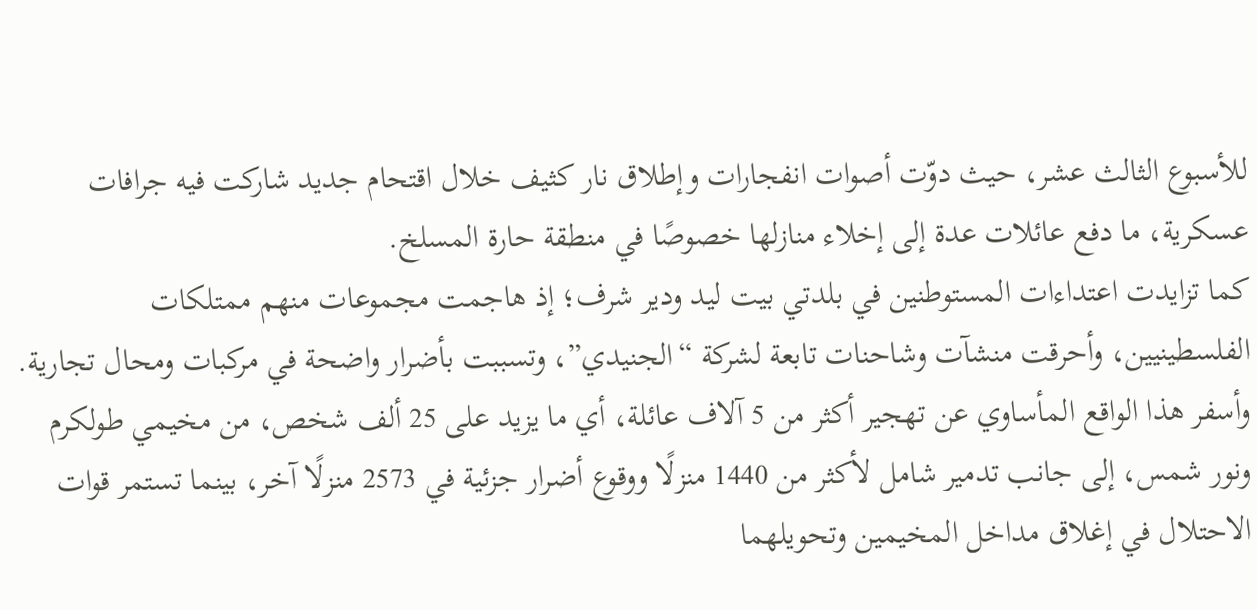للأسبوع الثالث عشر، حيث دوّت أصوات انفجارات وإطلاق نار كثيف خلال اقتحام جديد شاركت فيه جرافات عسكرية، ما دفع عائلات عدة إلى إخلاء منازلها خصوصًا في منطقة حارة المسلخ.
كما تزايدت اعتداءات المستوطنين في بلدتي بيت ليد ودير شرف؛ إذ هاجمت مجموعات منهم ممتلكات الفلسطينيين، وأحرقت منشآت وشاحنات تابعة لشركة “الجنيدي”، وتسببت بأضرار واضحة في مركبات ومحال تجارية.
وأسفر هذا الواقع المأساوي عن تهجير أكثر من 5 آلاف عائلة، أي ما يزيد على 25 ألف شخص، من مخيمي طولكرم ونور شمس، إلى جانب تدمير شامل لأكثر من 1440 منزلًا ووقوع أضرار جزئية في 2573 منزلًا آخر، بينما تستمر قوات الاحتلال في إغلاق مداخل المخيمين وتحويلهما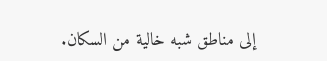إلى مناطق شبه خالية من السكان.